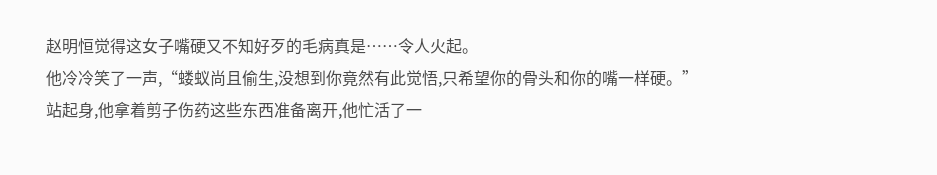赵明恒觉得这女子嘴硬又不知好歹的毛病真是……令人火起。
他冷冷笑了一声,“蝼蚁尚且偷生,没想到你竟然有此觉悟,只希望你的骨头和你的嘴一样硬。”
站起身,他拿着剪子伤药这些东西准备离开,他忙活了一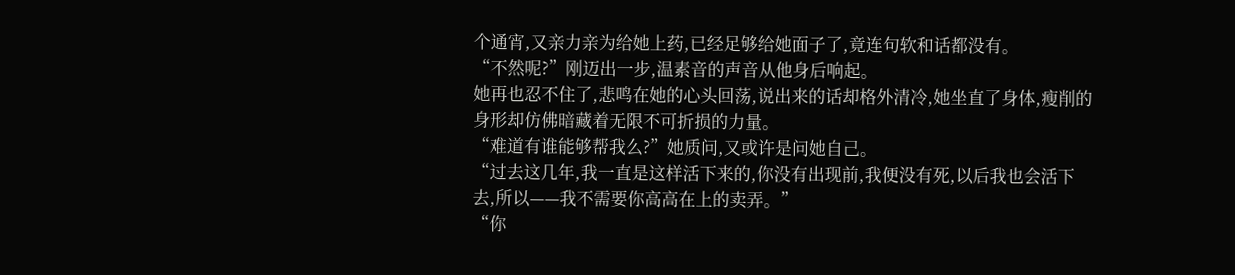个通宵,又亲力亲为给她上药,已经足够给她面子了,竟连句软和话都没有。
“不然呢?”刚迈出一步,温素音的声音从他身后响起。
她再也忍不住了,悲鸣在她的心头回荡,说出来的话却格外清冷,她坐直了身体,瘦削的身形却仿佛暗藏着无限不可折损的力量。
“难道有谁能够帮我么?”她质问,又或许是问她自己。
“过去这几年,我一直是这样活下来的,你没有出现前,我便没有死,以后我也会活下去,所以——我不需要你高高在上的卖弄。”
“你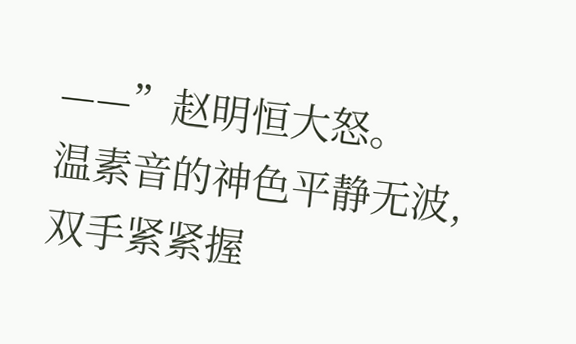——”赵明恒大怒。
温素音的神色平静无波,双手紧紧握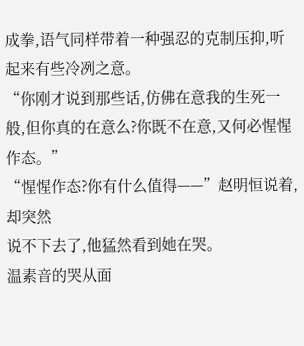成拳,语气同样带着一种强忍的克制压抑,听起来有些冷冽之意。
“你刚才说到那些话,仿佛在意我的生死一般,但你真的在意么?你既不在意,又何必惺惺作态。”
“惺惺作态?你有什么值得——”赵明恒说着,却突然
说不下去了,他猛然看到她在哭。
温素音的哭从面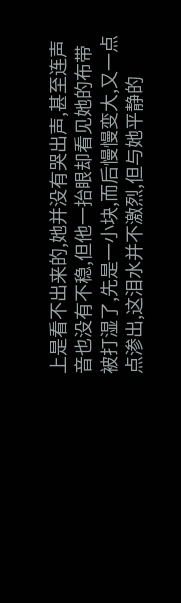上是看不出来的,她并没有哭出声,甚至连声音也没有不稳,但他一抬眼却看见她的布带被打湿了,先是一小块,而后慢慢变大,又一点点渗出,这泪水并不激烈,但与她平静的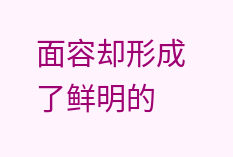面容却形成了鲜明的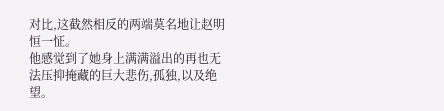对比,这截然相反的两端莫名地让赵明恒一怔。
他感觉到了她身上满满溢出的再也无法压抑掩藏的巨大悲伤,孤独,以及绝望。